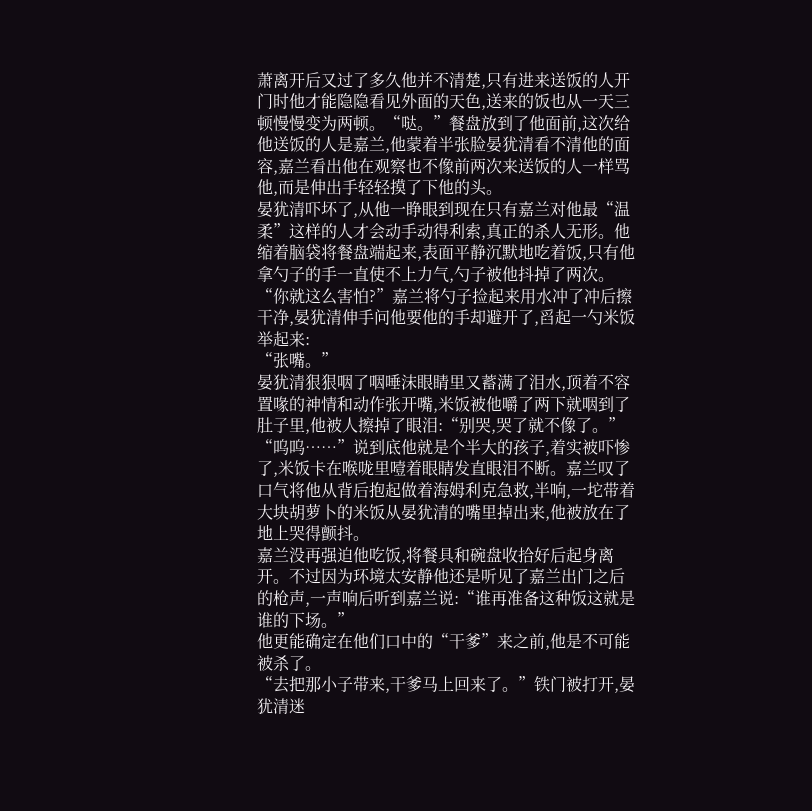萧离开后又过了多久他并不清楚,只有进来送饭的人开门时他才能隐隐看见外面的天色,送来的饭也从一天三顿慢慢变为两顿。“哒。”餐盘放到了他面前,这次给他送饭的人是嘉兰,他蒙着半张脸晏犹清看不清他的面容,嘉兰看出他在观察也不像前两次来送饭的人一样骂他,而是伸出手轻轻摸了下他的头。
晏犹清吓坏了,从他一睁眼到现在只有嘉兰对他最“温柔”这样的人才会动手动得利索,真正的杀人无形。他缩着脑袋将餐盘端起来,表面平静沉默地吃着饭,只有他拿勺子的手一直使不上力气,勺子被他抖掉了两次。
“你就这么害怕?”嘉兰将勺子捡起来用水冲了冲后擦干净,晏犹清伸手问他要他的手却避开了,舀起一勺米饭举起来:
“张嘴。”
晏犹清狠狠咽了咽唾沫眼睛里又蓄满了泪水,顶着不容置喙的神情和动作张开嘴,米饭被他嚼了两下就咽到了肚子里,他被人擦掉了眼泪:“别哭,哭了就不像了。”
“呜呜……”说到底他就是个半大的孩子,着实被吓惨了,米饭卡在喉咙里噎着眼睛发直眼泪不断。嘉兰叹了口气将他从背后抱起做着海姆利克急救,半响,一坨带着大块胡萝卜的米饭从晏犹清的嘴里掉出来,他被放在了地上哭得颤抖。
嘉兰没再强迫他吃饭,将餐具和碗盘收拾好后起身离开。不过因为环境太安静他还是听见了嘉兰出门之后的枪声,一声响后听到嘉兰说:“谁再准备这种饭这就是谁的下场。”
他更能确定在他们口中的“干爹”来之前,他是不可能被杀了。
“去把那小子带来,干爹马上回来了。”铁门被打开,晏犹清迷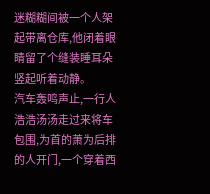迷糊糊间被一个人架起带离仓库,他闭着眼睛留了个缝装睡耳朵竖起听着动静。
汽车轰鸣声止,一行人浩浩汤汤走过来将车包围,为首的萧为后排的人开门,一个穿着西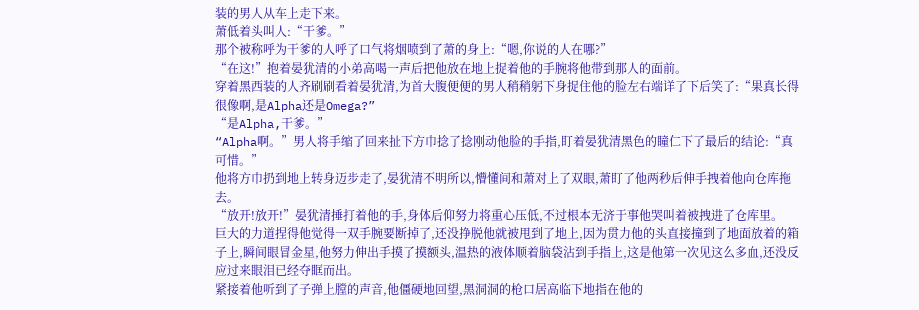装的男人从车上走下来。
萧低着头叫人:“干爹。”
那个被称呼为干爹的人呼了口气将烟喷到了萧的身上:“嗯,你说的人在哪?”
“在这!”抱着晏犹清的小弟高喝一声后把他放在地上捉着他的手腕将他带到那人的面前。
穿着黑西装的人齐刷刷看着晏犹清,为首大腹便便的男人稍稍躬下身捉住他的脸左右端详了下后笑了:“果真长得很像啊,是Alpha还是Omega?”
“是Alpha,干爹。”
“Alpha啊。”男人将手缩了回来扯下方巾捻了捻刚动他脸的手指,盯着晏犹清黑色的瞳仁下了最后的结论:“真可惜。”
他将方巾扔到地上转身迈步走了,晏犹清不明所以,懵懂间和萧对上了双眼,萧盯了他两秒后伸手拽着他向仓库拖去。
“放开!放开!”晏犹清捶打着他的手,身体后仰努力将重心压低,不过根本无济于事他哭叫着被拽进了仓库里。
巨大的力道捏得他觉得一双手腕要断掉了,还没挣脱他就被甩到了地上,因为贯力他的头直接撞到了地面放着的箱子上,瞬间眼冒金星,他努力伸出手摸了摸额头,温热的液体顺着脑袋沾到手指上,这是他第一次见这么多血,还没反应过来眼泪已经夺眶而出。
紧接着他听到了子弹上膛的声音,他僵硬地回望,黑洞洞的枪口居高临下地指在他的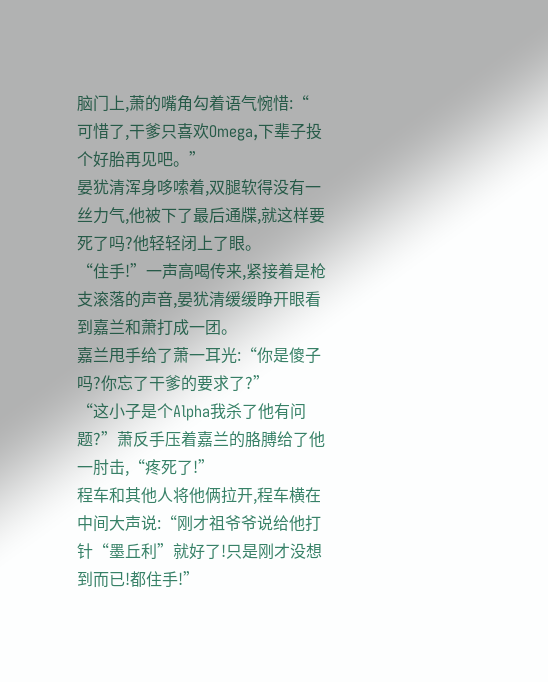脑门上,萧的嘴角勾着语气惋惜:“
可惜了,干爹只喜欢Omega,下辈子投个好胎再见吧。”
晏犹清浑身哆嗦着,双腿软得没有一丝力气,他被下了最后通牒,就这样要死了吗?他轻轻闭上了眼。
“住手!”一声高喝传来,紧接着是枪支滚落的声音,晏犹清缓缓睁开眼看到嘉兰和萧打成一团。
嘉兰甩手给了萧一耳光:“你是傻子吗?你忘了干爹的要求了?”
“这小子是个Alpha我杀了他有问题?”萧反手压着嘉兰的胳膊给了他一肘击,“疼死了!”
程车和其他人将他俩拉开,程车横在中间大声说:“刚才祖爷爷说给他打针“墨丘利”就好了!只是刚才没想到而已!都住手!”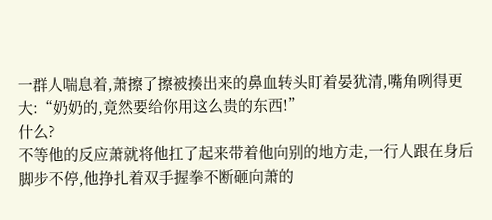一群人喘息着,萧擦了擦被揍出来的鼻血转头盯着晏犹清,嘴角咧得更大:“奶奶的,竟然要给你用这么贵的东西!”
什么?
不等他的反应萧就将他扛了起来带着他向别的地方走,一行人跟在身后脚步不停,他挣扎着双手握拳不断砸向萧的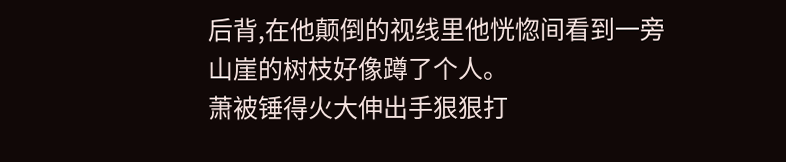后背,在他颠倒的视线里他恍惚间看到一旁山崖的树枝好像蹲了个人。
萧被锤得火大伸出手狠狠打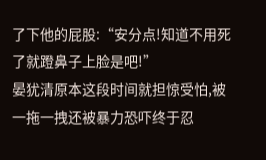了下他的屁股:“安分点!知道不用死了就蹬鼻子上脸是吧!”
晏犹清原本这段时间就担惊受怕,被一拖一拽还被暴力恐吓终于忍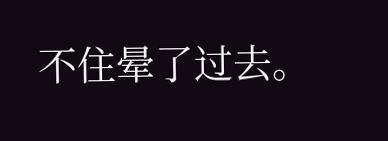不住晕了过去。